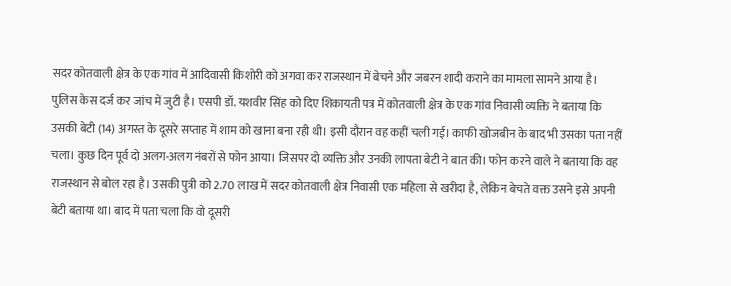सदर कोतवाली क्षेत्र के एक गांव में आदिवासी किशोरी को अगवा कर राजस्थान में बेचने और जबरन शादी कराने का मामला सामने आया है। पुलिस केस दर्ज कर जांच में जुटी है। एसपी डॉ. यशवीर सिंह को दिए शिकायती पत्र में कोतवाली क्षेत्र के एक गांव निवासी व्यक्ति ने बताया कि उसकी बेटी (14) अगस्त के दूसरे सप्ताह में शाम को खाना बना रही थी। इसी दौरान वह कहीं चली गई। काफी खोजबीन के बाद भी उसका पता नहीं चला। कुछ दिन पूर्व दो अलग-अलग नंबरों से फोन आया। जिसपर दो व्यक्ति और उनकी लापता बेटी ने बात की। फोन करने वाले ने बताया कि वह राजस्थान से बोल रहा है। उसकी पुत्री को 2.70 लाख में सदर कोतवाली क्षेत्र निवासी एक महिला से खरीदा है, लेकिन बेचते वक्त उसने इसे अपनी बेटी बताया था। बाद में पता चला कि वो दूसरी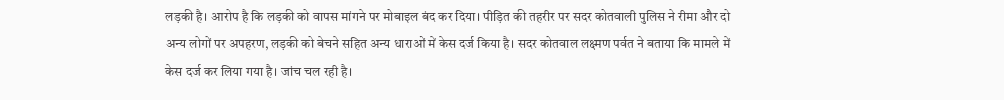लड़की है। आरोप है कि लड़की को वापस मांगने पर मोबाइल बंद कर दिया। पीड़ित की तहरीर पर सदर कोतवाली पुलिस ने रीमा और दो अन्य लोगों पर अपहरण, लड़की को बेचने सहित अन्य धाराओं में केस दर्ज किया है। सदर कोतवाल लक्ष्मण पर्वत ने बताया कि मामले में केस दर्ज कर लिया गया है। जांच चल रही है।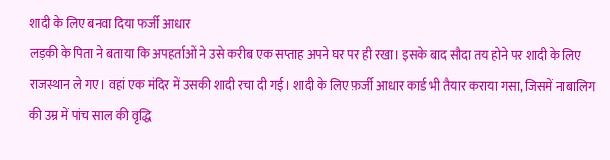शादी के लिए बनवा दिया फर्जी आधार
लड़की के पिता ने बताया कि अपहर्ताओं ने उसे करीब एक सप्ताह अपने घर पर ही रखा। इसके बाद सौदा तय होने पर शादी के लिए राजस्थान ले गए। वहां एक मंदिर में उसकी शादी रचा दी गई। शादी के लिए फ़र्जी आधार कार्ड भी तैयार कराया गसा, जिसमें नाबालिग की उम्र में पांच साल की वृद्धि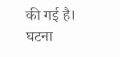की गई है। घटना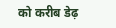को करीब डेढ़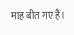माह बीत गए हैं।